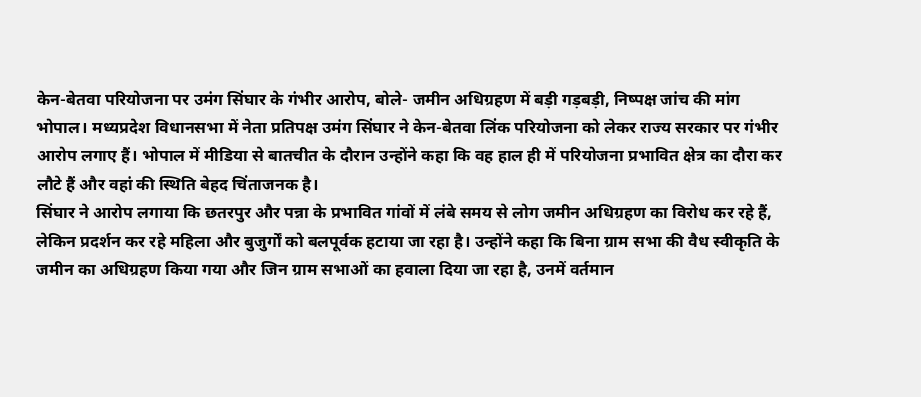केन-बेतवा परियोजना पर उमंग सिंघार के गंभीर आरोप, बोले- जमीन अधिग्रहण में बड़ी गड़बड़ी, निष्पक्ष जांच की मांग
भोपाल। मध्यप्रदेश विधानसभा में नेता प्रतिपक्ष उमंग सिंघार ने केन-बेतवा लिंक परियोजना को लेकर राज्य सरकार पर गंभीर आरोप लगाए हैं। भोपाल में मीडिया से बातचीत के दौरान उन्होंने कहा कि वह हाल ही में परियोजना प्रभावित क्षेत्र का दौरा कर लौटे हैं और वहां की स्थिति बेहद चिंताजनक है।
सिंघार ने आरोप लगाया कि छतरपुर और पन्ना के प्रभावित गांवों में लंबे समय से लोग जमीन अधिग्रहण का विरोध कर रहे हैं, लेकिन प्रदर्शन कर रहे महिला और बुजुर्गों को बलपूर्वक हटाया जा रहा है। उन्होंने कहा कि बिना ग्राम सभा की वैध स्वीकृति के जमीन का अधिग्रहण किया गया और जिन ग्राम सभाओं का हवाला दिया जा रहा है, उनमें वर्तमान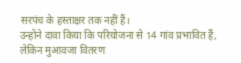सरपंच के हस्ताक्षर तक नहीं हैं।
उन्होंने दावा किया कि परियोजना से 14 गांव प्रभावित हैं, लेकिन मुआवजा वितरण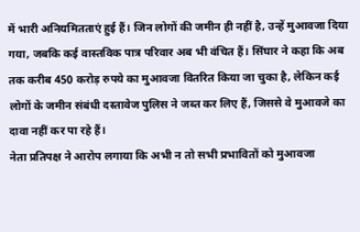में भारी अनियमितताएं हुई हैं। जिन लोगों की जमीन ही नहीं है, उन्हें मुआवजा दिया गया, जबकि कई वास्तविक पात्र परिवार अब भी वंचित हैं। सिंघार ने कहा कि अब तक करीब 450 करोड़ रुपये का मुआवजा वितरित किया जा चुका है, लेकिन कई लोगों के जमीन संबंधी दस्तावेज पुलिस ने जब्त कर लिए हैं, जिससे वे मुआवजे का दावा नहीं कर पा रहे हैं।
नेता प्रतिपक्ष ने आरोप लगाया कि अभी न तो सभी प्रभावितों को मुआवजा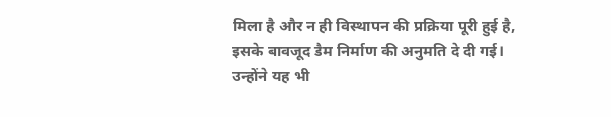मिला है और न ही विस्थापन की प्रक्रिया पूरी हुई है, इसके बावजूद डैम निर्माण की अनुमति दे दी गई। उन्होंने यह भी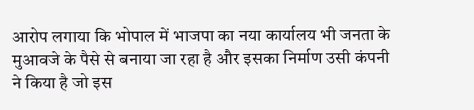आरोप लगाया कि भोपाल में भाजपा का नया कार्यालय भी जनता के मुआवजे के पैसे से बनाया जा रहा है और इसका निर्माण उसी कंपनी ने किया है जो इस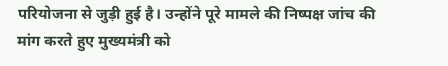परियोजना से जुड़ी हुई है। उन्होंने पूरे मामले की निष्पक्ष जांच की मांग करते हुए मुख्यमंत्री को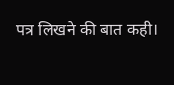पत्र लिखने की बात कही।